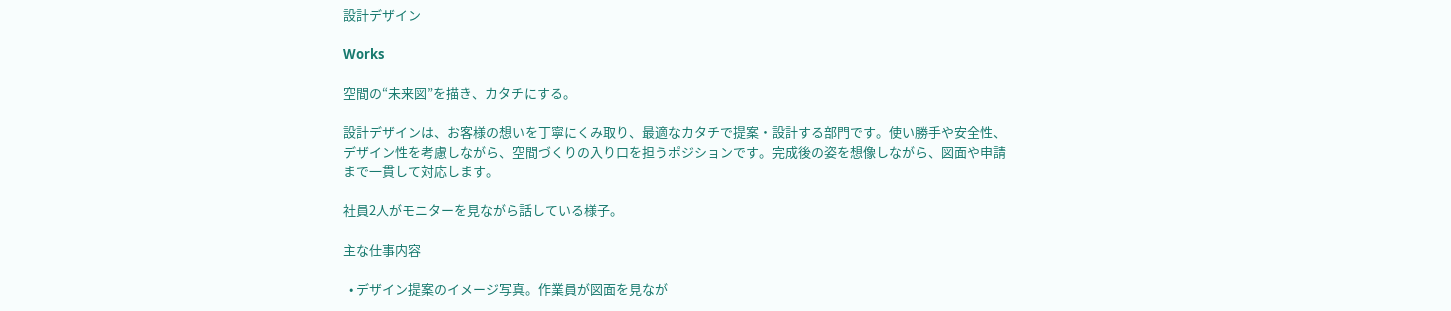設計デザイン

Works

空間の“未来図”を描き、カタチにする。

設計デザインは、お客様の想いを丁寧にくみ取り、最適なカタチで提案・設計する部門です。使い勝手や安全性、デザイン性を考慮しながら、空間づくりの入り口を担うポジションです。完成後の姿を想像しながら、図面や申請まで一貫して対応します。

社員2人がモニターを見ながら話している様子。

主な仕事内容

  • デザイン提案のイメージ写真。作業員が図面を見なが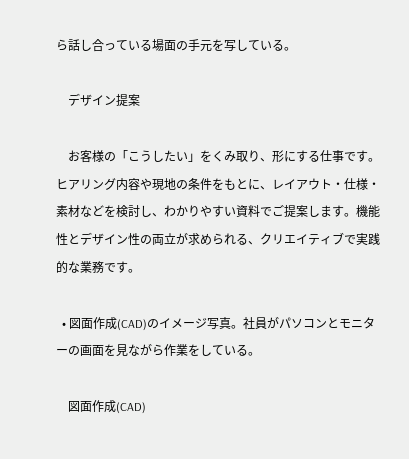ら話し合っている場面の手元を写している。

    デザイン提案

    お客様の「こうしたい」をくみ取り、形にする仕事です。ヒアリング内容や現地の条件をもとに、レイアウト・仕様・素材などを検討し、わかりやすい資料でご提案します。機能性とデザイン性の両立が求められる、クリエイティブで実践的な業務です。

  • 図面作成(CAD)のイメージ写真。社員がパソコンとモニターの画面を見ながら作業をしている。

    図面作成(CAD)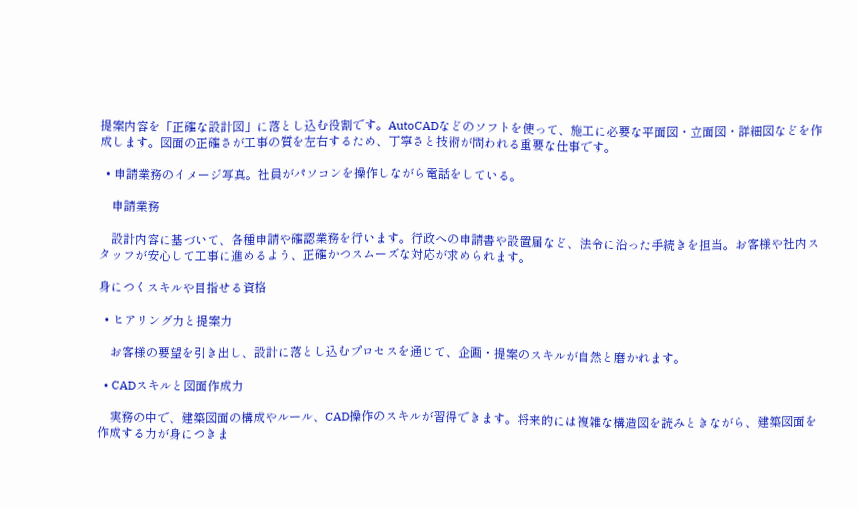提案内容を「正確な設計図」に落とし込む役割です。AutoCADなどのソフトを使って、施工に必要な平面図・立面図・詳細図などを作成します。図面の正確さが工事の質を左右するため、丁寧さと技術が問われる重要な仕事です。

  • 申請業務のイメージ写真。社員がパソコンを操作しながら電話をしている。

    申請業務

    設計内容に基づいて、各種申請や確認業務を行います。行政への申請書や設置届など、法令に沿った手続きを担当。お客様や社内スタッフが安心して工事に進めるよう、正確かつスムーズな対応が求められます。

身につくスキルや目指せる資格

  • ヒアリング力と提案力

    お客様の要望を引き出し、設計に落とし込むプロセスを通じて、企画・提案のスキルが自然と磨かれます。

  • CADスキルと図面作成力

    実務の中で、建築図面の構成やルール、CAD操作のスキルが習得できます。将来的には複雑な構造図を読みときながら、建築図面を作成する力が身につきま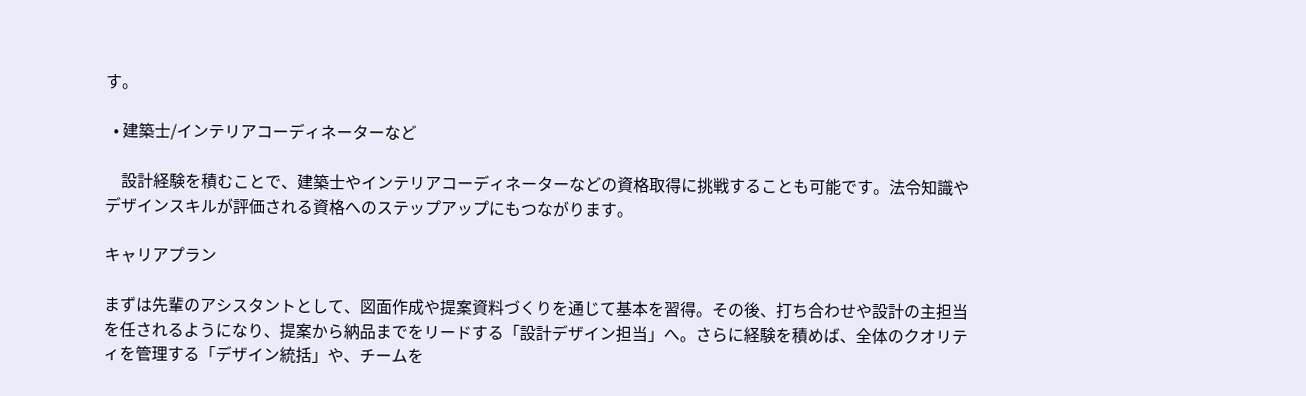す。

  • 建築士/インテリアコーディネーターなど

    設計経験を積むことで、建築士やインテリアコーディネーターなどの資格取得に挑戦することも可能です。法令知識やデザインスキルが評価される資格へのステップアップにもつながります。

キャリアプラン

まずは先輩のアシスタントとして、図面作成や提案資料づくりを通じて基本を習得。その後、打ち合わせや設計の主担当を任されるようになり、提案から納品までをリードする「設計デザイン担当」へ。さらに経験を積めば、全体のクオリティを管理する「デザイン統括」や、チームを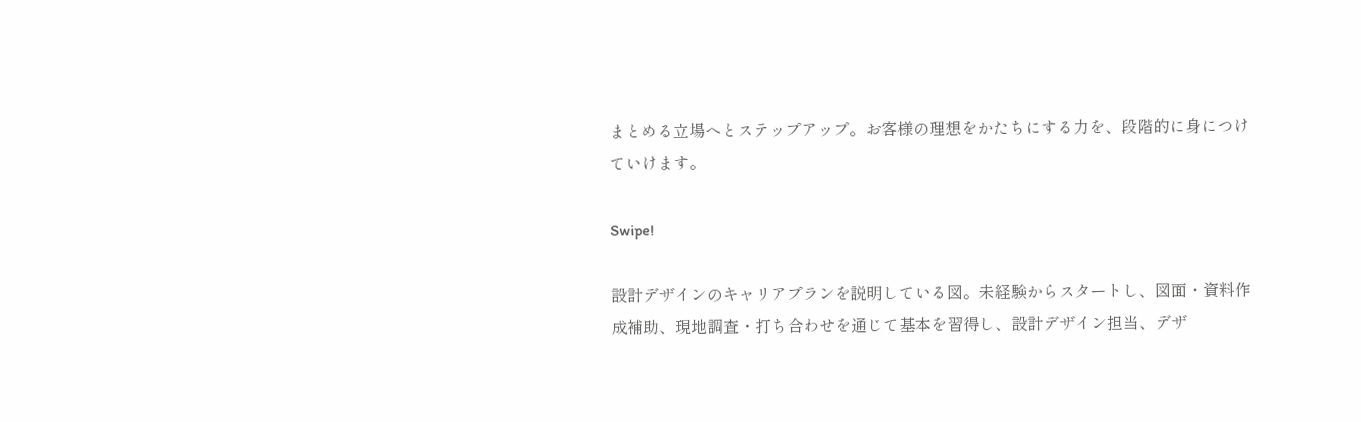まとめる立場へとステップアップ。お客様の理想をかたちにする力を、段階的に身につけていけます。

Swipe!

設計デザインのキャリアプランを説明している図。未経験からスタートし、図面・資料作成補助、現地調査・打ち合わせを通じて基本を習得し、設計デザイン担当、デザ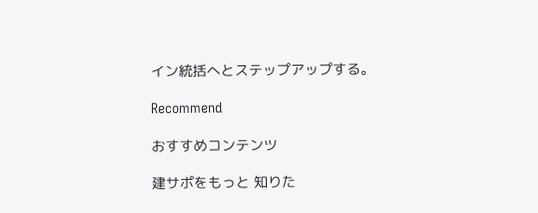イン統括へとステップアップする。

Recommend

おすすめコンテンツ

建サポをもっと 知りた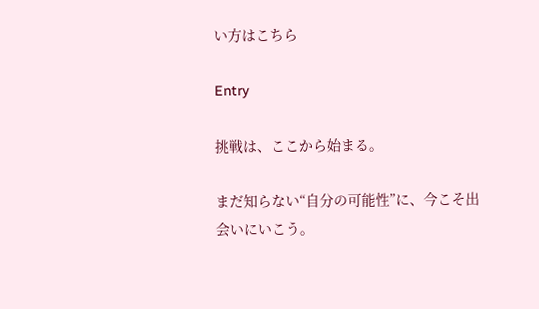い方はこちら

Entry

挑戦は、ここから始まる。

まだ知らない“自分の可能性”に、今こそ出会いにいこう。